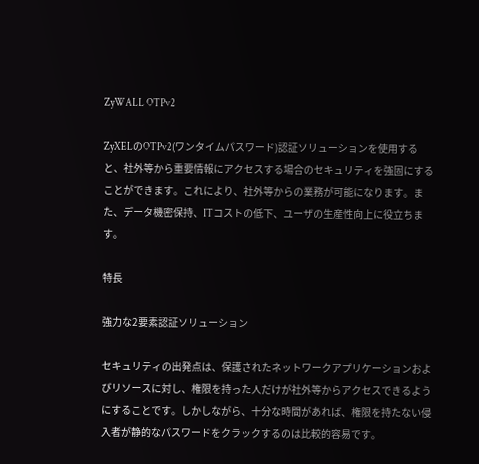ZyWALL OTPv2

ZyXELのOTPv2(ワンタイムパスワード)認証ソリューションを使用すると、社外等から重要情報にアクセスする場合のセキュリティを強固にすることができます。これにより、社外等からの業務が可能になります。また、データ機密保持、ITコストの低下、ユーザの生産性向上に役立ちます。

特長

強力な2要素認証ソリューション

セキュリティの出発点は、保護されたネットワークアプリケーションおよびリソースに対し、権限を持った人だけが社外等からアクセスできるようにすることです。しかしながら、十分な時間があれば、権限を持たない侵入者が静的なパスワードをクラックするのは比較的容易です。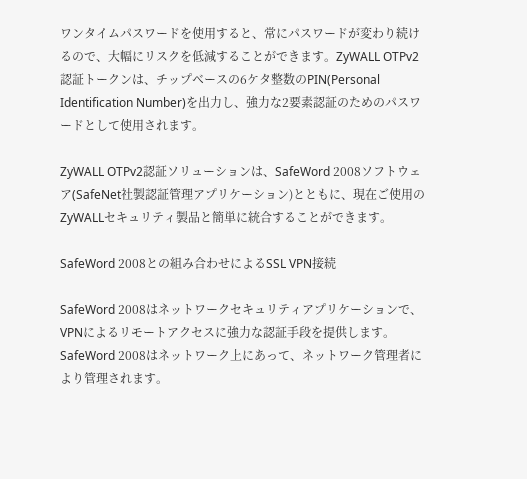ワンタイムパスワードを使用すると、常にパスワードが変わり続けるので、大幅にリスクを低減することができます。ZyWALL OTPv2認証トークンは、チップベースの6ケタ整数のPIN(Personal Identification Number)を出力し、強力な2要素認証のためのパスワードとして使用されます。

ZyWALL OTPv2認証ソリューションは、SafeWord 2008ソフトウェア(SafeNet社製認証管理アプリケーション)とともに、現在ご使用のZyWALLセキュリティ製品と簡単に統合することができます。

SafeWord 2008との組み合わせによるSSL VPN接続

SafeWord 2008はネットワークセキュリティアプリケーションで、VPNによるリモートアクセスに強力な認証手段を提供します。SafeWord 2008はネットワーク上にあって、ネットワーク管理者により管理されます。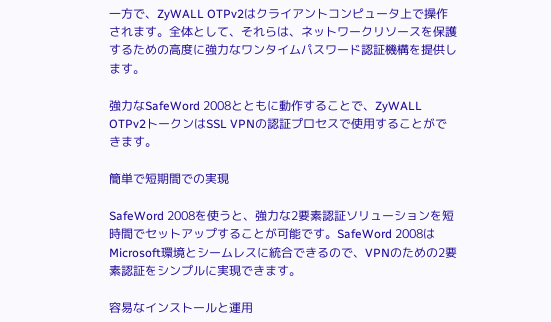一方で、ZyWALL OTPv2はクライアントコンピュータ上で操作されます。全体として、それらは、ネットワークリソースを保護するための高度に強力なワンタイムパスワード認証機構を提供します。

強力なSafeWord 2008とともに動作することで、ZyWALL OTPv2トークンはSSL VPNの認証プロセスで使用することができます。

簡単で短期間での実現

SafeWord 2008を使うと、強力な2要素認証ソリューションを短時間でセットアップすることが可能です。SafeWord 2008はMicrosoft環境とシームレスに統合できるので、VPNのための2要素認証をシンプルに実現できます。

容易なインストールと運用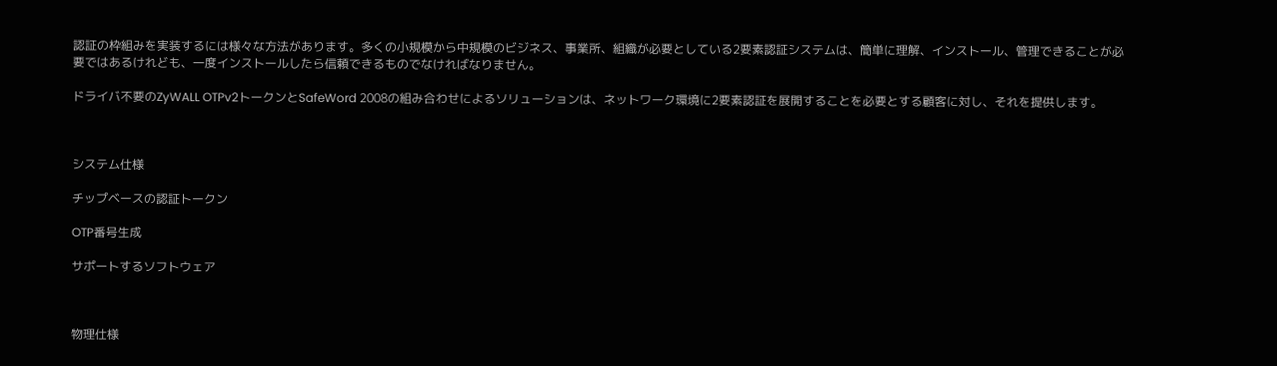認証の枠組みを実装するには様々な方法があります。多くの小規模から中規模のビジネス、事業所、組織が必要としている2要素認証システムは、簡単に理解、インストール、管理できることが必要ではあるけれども、一度インストールしたら信頼できるものでなければなりません。

ドライバ不要のZyWALL OTPv2トークンとSafeWord 2008の組み合わせによるソリューションは、ネットワーク環境に2要素認証を展開することを必要とする顧客に対し、それを提供します。



システム仕様

チップベースの認証トークン

OTP番号生成

サポートするソフトウェア



物理仕様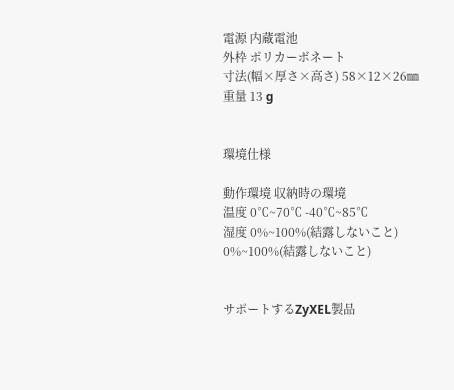電源 内蔵電池
外枠 ポリカーボネート
寸法(幅×厚さ×高さ) 58×12×26㎜
重量 13 g


環境仕様

動作環境 収納時の環境
温度 0℃~70℃ -40℃~85℃
湿度 0%~100%(結露しないこと) 0%~100%(結露しないこと)


サポートするZyXEL製品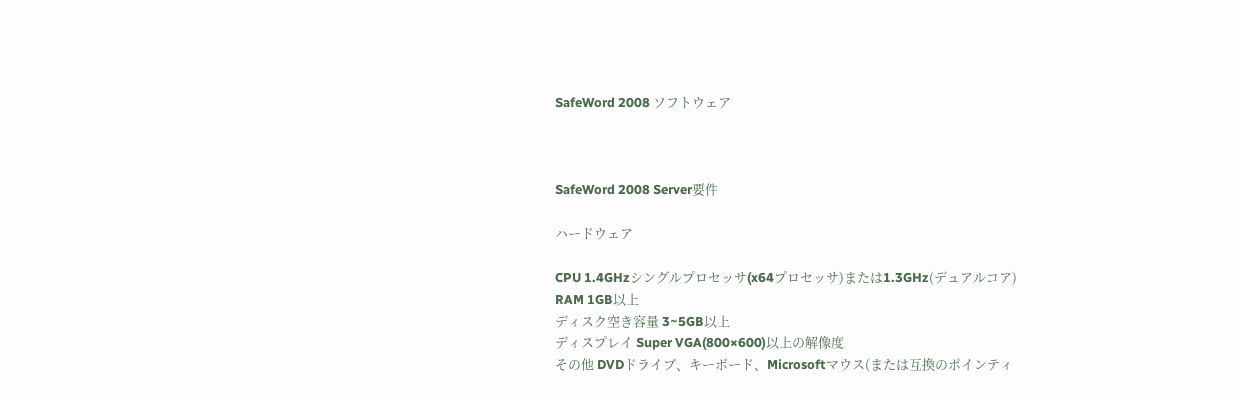SafeWord 2008 ソフトウェア



SafeWord 2008 Server要件

ハードウェア

CPU 1.4GHzシングルプロセッサ(x64プロセッサ)または1.3GHz(デュアルコア)
RAM 1GB以上
ディスク空き容量 3~5GB以上
ディスプレイ Super VGA(800×600)以上の解像度
その他 DVDドライブ、キーボード、Microsoftマウス(または互換のポインティ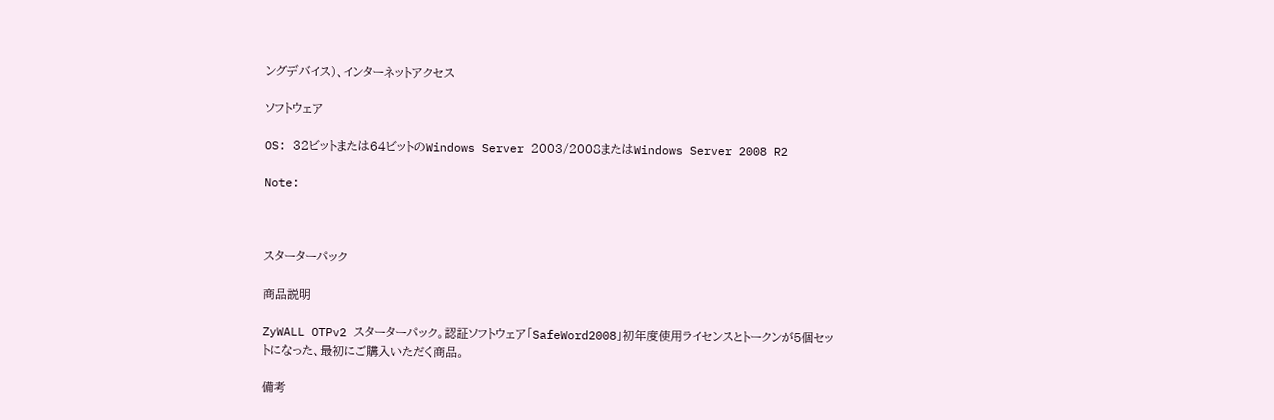ングデバイス)、インターネットアクセス

ソフトウェア

OS: 32ビットまたは64ビットのWindows Server 2003/2008またはWindows Server 2008 R2

Note:



スターターパック

商品説明

ZyWALL OTPv2 スターターパック。認証ソフトウェア「SafeWord2008」初年度使用ライセンスとトークンが5個セットになった、最初にご購入いただく商品。

備考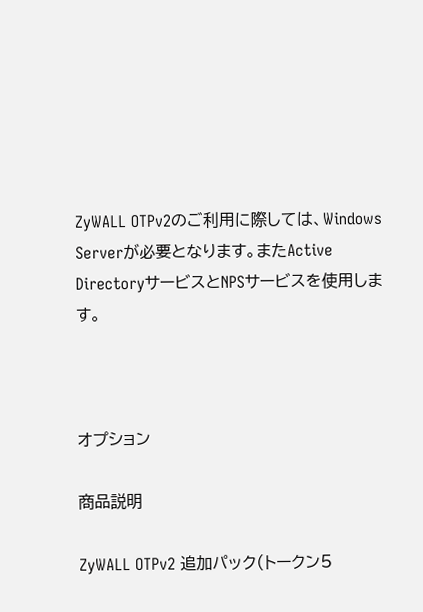ZyWALL OTPv2のご利用に際しては、Windows Serverが必要となります。またActive DirectoryサービスとNPSサービスを使用します。



オプション

商品説明

ZyWALL OTPv2 追加パック(トークン5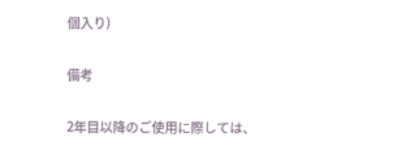個入り)

備考

2年目以降のご使用に際しては、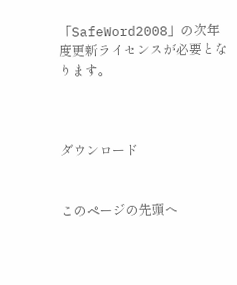「SafeWord2008」の次年度更新ライセンスが必要となります。



ダウンロード


このページの先頭へ